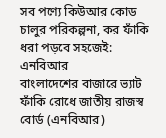সব পণ্যে কিউআর কোড চালুর পরিকল্পনা, কর ফাঁকি ধরা পড়বে সহজেই: এনবিআর
বাংলাদেশের বাজারে ভ্যাট ফাঁকি রোধে জাতীয় রাজস্ব বোর্ড (এনবিআর)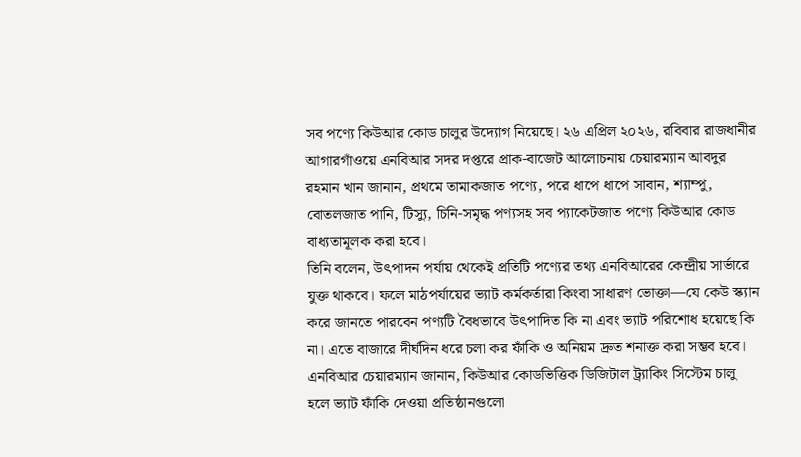সব পণ্যে কিউআর কোড চালুর উদ্যোগ নিয়েছে। ২৬ এপ্রিল ২০২৬, রবিবার রাজধানীর আগারগাঁওয়ে এনবিআর সদর দপ্তরে প্রাক-বাজেট আলোচনায় চেয়ারম্যান আবদুর রহমান খান জানান, প্রথমে তামাকজাত পণ্যে, পরে ধাপে ধাপে সাবান, শ্যাম্পু, বোতলজাত পানি, টিস্যু, চিনি-সমৃদ্ধ পণ্যসহ সব প্যাকেটজাত পণ্যে কিউআর কোড বাধ্যতামূলক করা হবে।
তিনি বলেন, উৎপাদন পর্যায় থেকেই প্রতিটি পণ্যের তথ্য এনবিআরের কেন্দ্রীয় সার্ভারে যুক্ত থাকবে। ফলে মাঠপর্যায়ের ভ্যাট কর্মকর্তারা কিংবা সাধারণ ভোক্তা—যে কেউ স্ক্যান করে জানতে পারবেন পণ্যটি বৈধভাবে উৎপাদিত কি না এবং ভ্যাট পরিশোধ হয়েছে কি না। এতে বাজারে দীর্ঘদিন ধরে চলা কর ফাঁকি ও অনিয়ম দ্রুত শনাক্ত করা সম্ভব হবে।
এনবিআর চেয়ারম্যান জানান, কিউআর কোডভিত্তিক ডিজিটাল ট্র্যাকিং সিস্টেম চালু হলে ভ্যাট ফাঁকি দেওয়া প্রতিষ্ঠানগুলো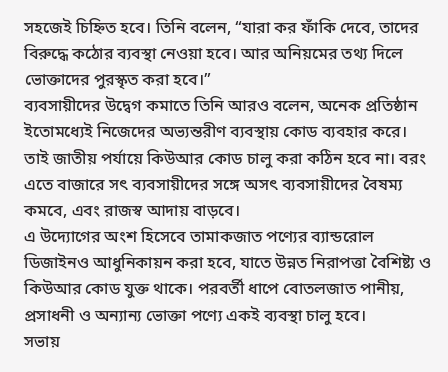সহজেই চিহ্নিত হবে। তিনি বলেন, “যারা কর ফাঁকি দেবে, তাদের বিরুদ্ধে কঠোর ব্যবস্থা নেওয়া হবে। আর অনিয়মের তথ্য দিলে ভোক্তাদের পুরস্কৃত করা হবে।”
ব্যবসায়ীদের উদ্বেগ কমাতে তিনি আরও বলেন, অনেক প্রতিষ্ঠান ইতোমধ্যেই নিজেদের অভ্যন্তরীণ ব্যবস্থায় কোড ব্যবহার করে। তাই জাতীয় পর্যায়ে কিউআর কোড চালু করা কঠিন হবে না। বরং এতে বাজারে সৎ ব্যবসায়ীদের সঙ্গে অসৎ ব্যবসায়ীদের বৈষম্য কমবে, এবং রাজস্ব আদায় বাড়বে।
এ উদ্যোগের অংশ হিসেবে তামাকজাত পণ্যের ব্যান্ডরোল ডিজাইনও আধুনিকায়ন করা হবে, যাতে উন্নত নিরাপত্তা বৈশিষ্ট্য ও কিউআর কোড যুক্ত থাকে। পরবর্তী ধাপে বোতলজাত পানীয়, প্রসাধনী ও অন্যান্য ভোক্তা পণ্যে একই ব্যবস্থা চালু হবে।
সভায়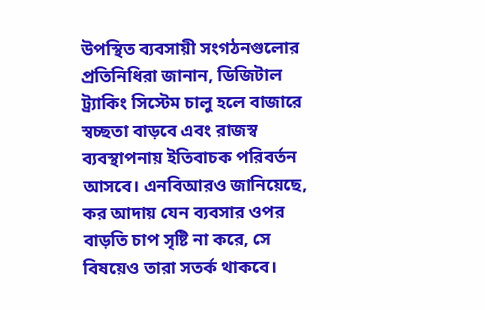উপস্থিত ব্যবসায়ী সংগঠনগুলোর প্রতিনিধিরা জানান, ডিজিটাল ট্র্যাকিং সিস্টেম চালু হলে বাজারে স্বচ্ছতা বাড়বে এবং রাজস্ব ব্যবস্থাপনায় ইতিবাচক পরিবর্তন আসবে। এনবিআরও জানিয়েছে, কর আদায় যেন ব্যবসার ওপর বাড়তি চাপ সৃষ্টি না করে, সে বিষয়েও তারা সতর্ক থাকবে।